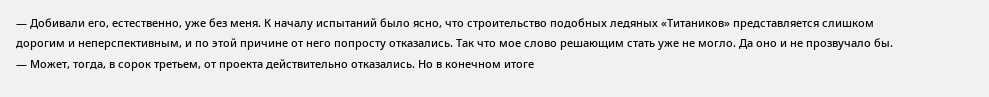— Добивали его, естественно, уже без меня. К началу испытаний было ясно, что строительство подобных ледяных «Титаников» представляется слишком дорогим и неперспективным, и по этой причине от него попросту отказались. Так что мое слово решающим стать уже не могло. Да оно и не прозвучало бы.
— Может, тогда, в сорок третьем, от проекта действительно отказались. Но в конечном итоге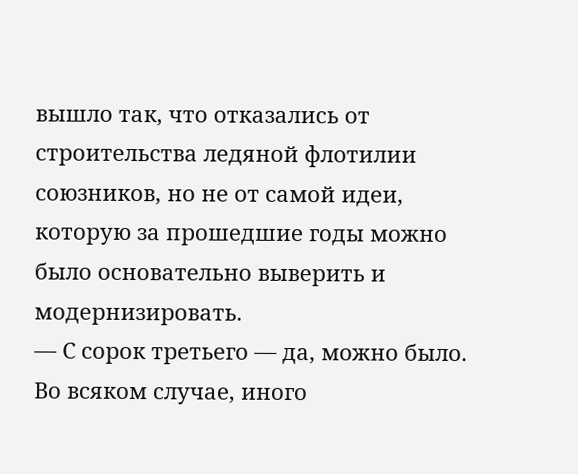вышло так, что отказались от строительства ледяной флотилии союзников, но не от самой идеи, которую за прошедшие годы можно было основательно выверить и модернизировать.
— С сорок третьего — да, можно было. Во всяком случае, иного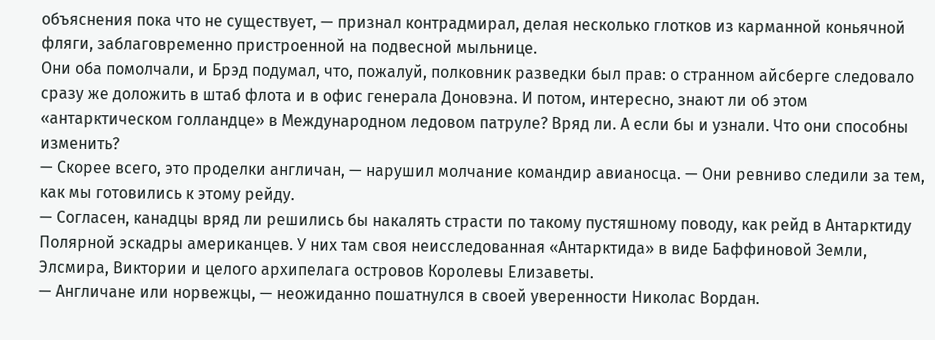объяснения пока что не существует, — признал контрадмирал, делая несколько глотков из карманной коньячной фляги, заблаговременно пристроенной на подвесной мыльнице.
Они оба помолчали, и Брэд подумал, что, пожалуй, полковник разведки был прав: о странном айсберге следовало сразу же доложить в штаб флота и в офис генерала Доновэна. И потом, интересно, знают ли об этом «антарктическом голландце» в Международном ледовом патруле? Вряд ли. А если бы и узнали. Что они способны изменить?
— Скорее всего, это проделки англичан, — нарушил молчание командир авианосца. — Они ревниво следили за тем, как мы готовились к этому рейду.
— Согласен, канадцы вряд ли решились бы накалять страсти по такому пустяшному поводу, как рейд в Антарктиду Полярной эскадры американцев. У них там своя неисследованная «Антарктида» в виде Баффиновой Земли, Элсмира, Виктории и целого архипелага островов Королевы Елизаветы.
— Англичане или норвежцы, — неожиданно пошатнулся в своей уверенности Николас Вордан.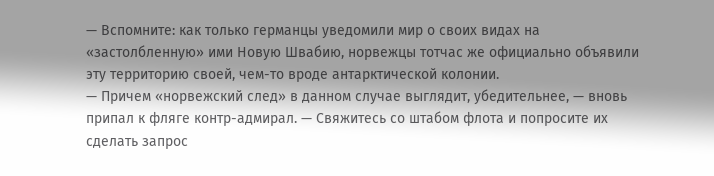— Вспомните: как только германцы уведомили мир о своих видах на «застолбленную» ими Новую Швабию, норвежцы тотчас же официально объявили эту территорию своей, чем-то вроде антарктической колонии.
— Причем «норвежский след» в данном случае выглядит, убедительнее, — вновь припал к фляге контр-адмирал. — Свяжитесь со штабом флота и попросите их сделать запрос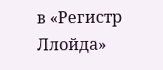в «Регистр Ллойда»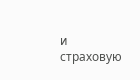и страховую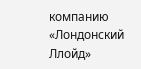компанию «Лондонский Ллойд»